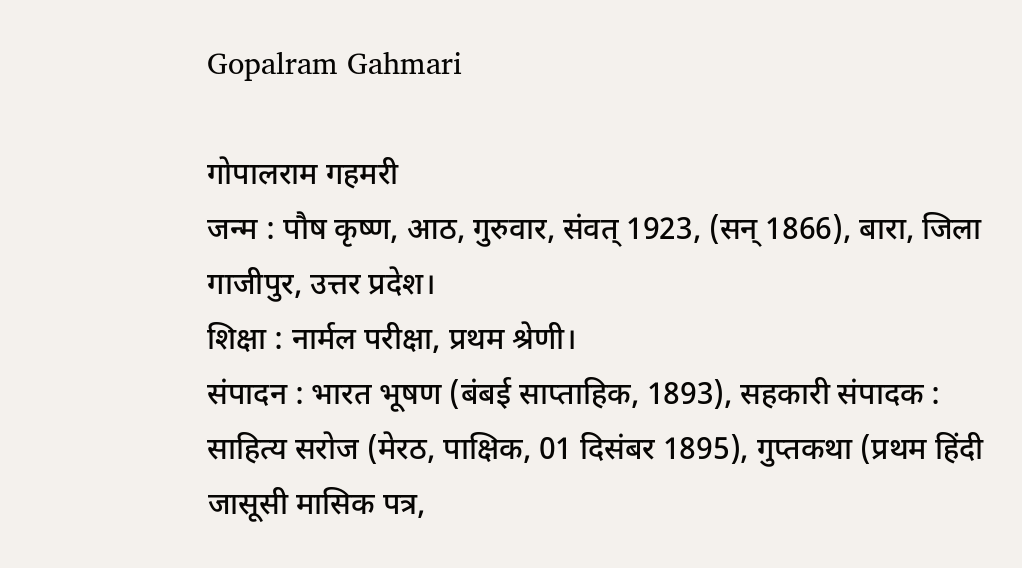Gopalram Gahmari

गोपालराम गहमरी
जन्म : पौष कृष्ण, आठ, गुरुवार, संवत् 1923, (सन् 1866), बारा, जिला गाजीपुर, उत्तर प्रदेश।
शिक्षा : नार्मल परीक्षा, प्रथम श्रेणी।
संपादन : भारत भूषण (बंबई साप्ताहिक, 1893), सहकारी संपादक : साहित्य सरोज (मेरठ, पाक्षिक, 01 दिसंबर 1895), गुप्तकथा (प्रथम हिंदी जासूसी मासिक पत्र,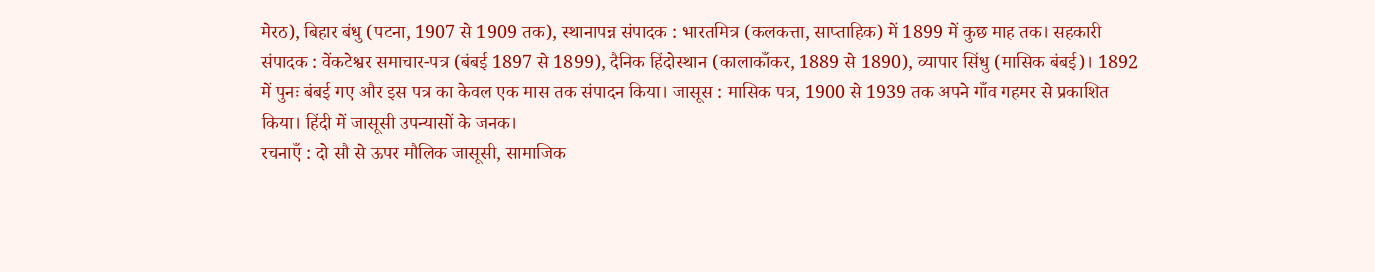मेरठ), बिहार बंधु (पटना, 1907 से 1909 तक), स्थानापन्न संपादक : भारतमित्र (कलकत्ता, साप्ताहिक) में 1899 में कुछ माह तक। सहकारी संपादक : वेंकटेश्वर समाचार-पत्र (बंबई 1897 से 1899), दैनिक हिंदोस्थान (कालाकाँकर, 1889 से 1890), व्यापार सिंधु (मासिक बंबई)। 1892 में पुनः बंबई गए और इस पत्र का केवल एक मास तक संपादन किया। जासूस : मासिक पत्र, 1900 से 1939 तक अपने गाँव गहमर से प्रकाशित किया। हिंदी में जासूसी उपन्यासों के जनक।
रचनाएँ : दो सौ से ऊपर मौलिक जासूसी, सामाजिक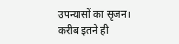उपन्यासों का सृजन। करीब इतने ही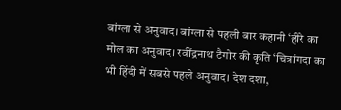बांग्ला से अनुवाद। बांग्ला से पहली बार कहानी ‘हीरे का मोल का अनुवाद। रवींद्रनाथ टैगोर की कृति ‘चित्रांगदा का भी हिंदी में सबसे पहले अनुवाद। देश दशा,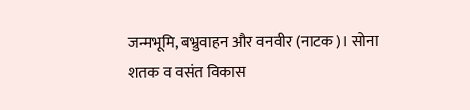जन्मभूमि, बभ्रुवाहन और वनवीर (नाटक)। सोना शतक व वसंत विकास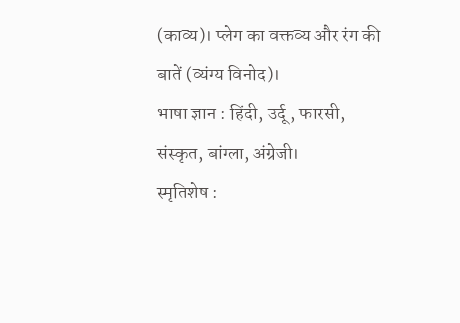(काव्य)। प्लेग का वक्तव्य और रंग की बातें (व्यंग्य विनोद)।
भाषा ज्ञान : हिंदी, उर्दू, फारसी, संस्कृत, बांग्ला, अंग्रेजी।
स्मृतिशेष :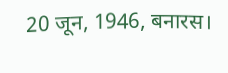20 जून, 1946, बनारस।